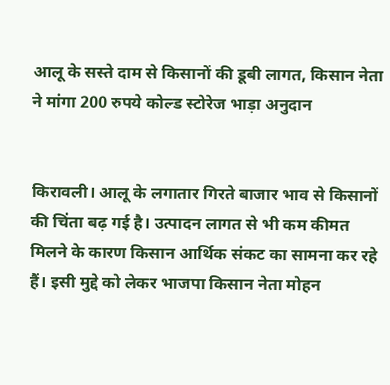आलू के सस्ते दाम से किसानों की डूबी लागत, किसान नेता ने मांगा 200 रुपये कोल्ड स्टोरेज भाड़ा अनुदान


किरावली। आलू के लगातार गिरते बाजार भाव से किसानों की चिंता बढ़ गई है। उत्पादन लागत से भी कम कीमत मिलने के कारण किसान आर्थिक संकट का सामना कर रहे हैं। इसी मुद्दे को लेकर भाजपा किसान नेता मोहन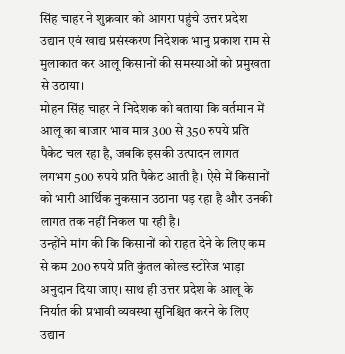सिंह चाहर ने शुक्रवार को आगरा पहुंचे उत्तर प्रदेश उद्यान एवं खाद्य प्रसंस्करण निदेशक भानु प्रकाश राम से मुलाकात कर आलू किसानों की समस्याओं को प्रमुखता से उठाया।
मोहन सिंह चाहर ने निदेशक को बताया कि वर्तमान में आलू का बाजार भाव मात्र 300 से 350 रुपये प्रति पैकेट चल रहा है, जबकि इसकी उत्पादन लागत लगभग 500 रुपये प्रति पैकेट आती है। ऐसे में किसानों को भारी आर्थिक नुकसान उठाना पड़ रहा है और उनकी लागत तक नहीं निकल पा रही है।
उन्होंने मांग की कि किसानों को राहत देने के लिए कम से कम 200 रुपये प्रति कुंतल कोल्ड स्टोरेज भाड़ा अनुदान दिया जाए। साथ ही उत्तर प्रदेश के आलू के निर्यात की प्रभावी व्यवस्था सुनिश्चित करने के लिए उद्यान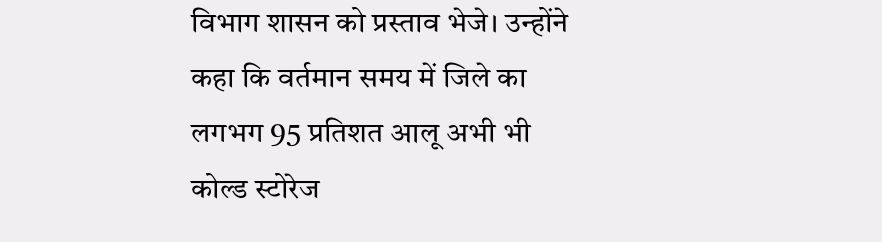विभाग शासन को प्रस्ताव भेजे। उन्होंने कहा कि वर्तमान समय में जिले का लगभग 95 प्रतिशत आलू अभी भी कोल्ड स्टोरेज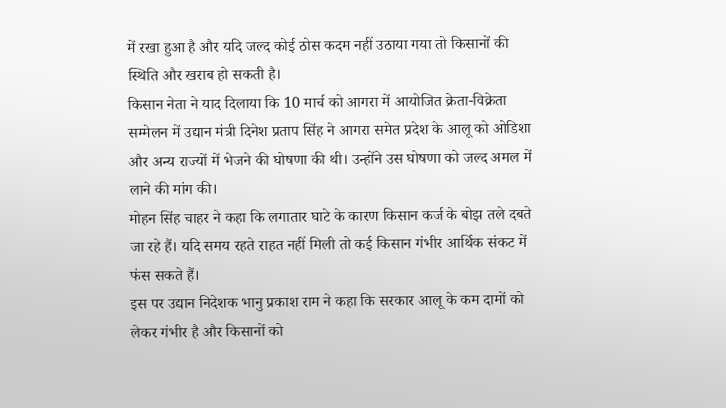में रखा हुआ है और यदि जल्द कोई ठोस कदम नहीं उठाया गया तो किसानों की स्थिति और खराब हो सकती है।
किसान नेता ने याद दिलाया कि 10 मार्च को आगरा में आयोजित क्रेता-विक्रेता सम्मेलन में उद्यान मंत्री दिनेश प्रताप सिंह ने आगरा समेत प्रदेश के आलू को ओडिशा और अन्य राज्यों में भेजने की घोषणा की थी। उन्होंने उस घोषणा को जल्द अमल में लाने की मांग की।
मोहन सिंह चाहर ने कहा कि लगातार घाटे के कारण किसान कर्ज के बोझ तले दबते जा रहे हैं। यदि समय रहते राहत नहीं मिली तो कई किसान गंभीर आर्थिक संकट में फंस सकते हैं।
इस पर उद्यान निदेशक भानु प्रकाश राम ने कहा कि सरकार आलू के कम दामों को लेकर गंभीर है और किसानों को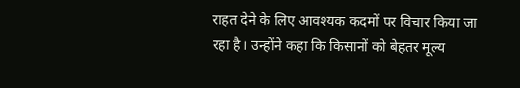राहत देने के लिए आवश्यक कदमों पर विचार किया जा रहा है। उन्होंने कहा कि किसानों को बेहतर मूल्य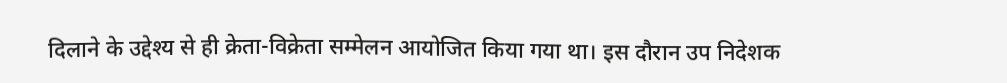दिलाने के उद्देश्य से ही क्रेता-विक्रेता सम्मेलन आयोजित किया गया था। इस दौरान उप निदेशक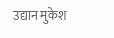उद्यान मुकेश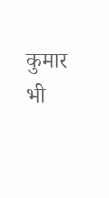कुमार भी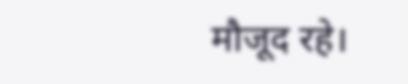मौजूद रहे।